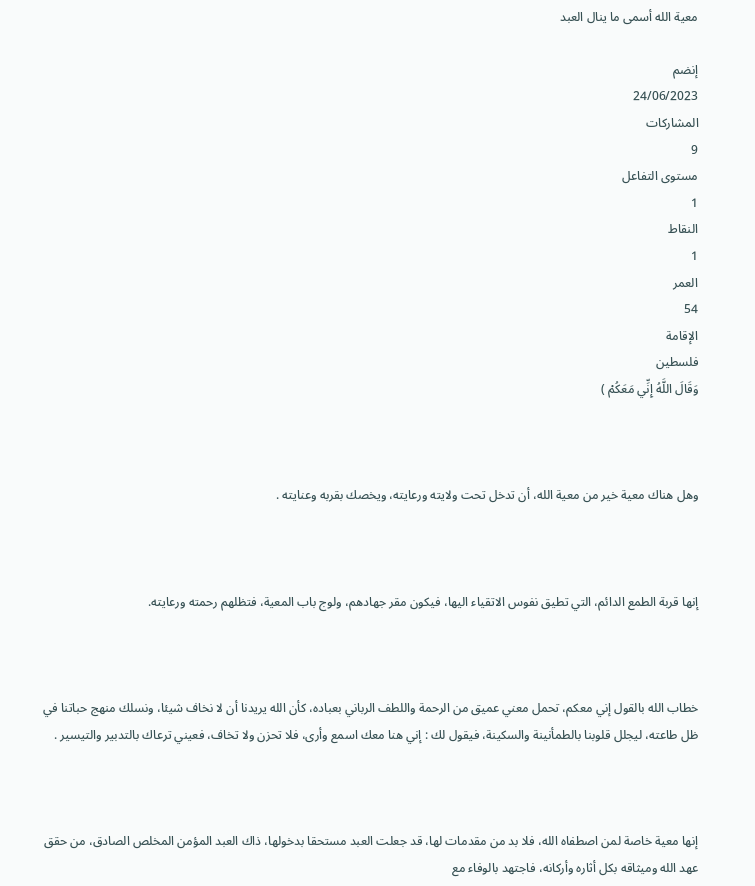معية الله أسمى ما ينال العبد

إنضم
24/06/2023
المشاركات
9
مستوى التفاعل
1
النقاط
1
العمر
54
الإقامة
فلسطين
وَقَالَ اللَّهُ إِنِّي مَعَكُمْ )



وهل هناك معية خير من معية الله، أن تدخل تحت ولايته ورعايته، ويخصك بقربه وعنايته .



إنها قربة الطمع الدائم، التي تطيق نفوس الاتقياء اليها، فيكون مقر جهادهم، ولوج باب المعية، فتظلهم رحمته ورعايته.



خطاب الله بالقول إني معكم، تحمل معني عميق من الرحمة واللطف الرباني بعباده، كأن الله يريدنا أن لا نخاف شيئا، ونسلك منهج حباتنا في ظل طاعته، ليجلل قلوبنا بالطمأنينة والسكينة، فيقول لك : إني هنا معك اسمع وأرى، فلا تحزن ولا تخاف، فعيني ترعاك بالتدبير والتيسير .



إنها معية خاصة لمن اصطفاه الله، فلا بد من مقدمات لها، قد جعلت العبد مستحقا بدخولها، ذاك العبد المؤمن المخلص الصادق، من حقق عهد الله وميثاقه بكل أثاره وأركانه، فاجتهد بالوفاء مع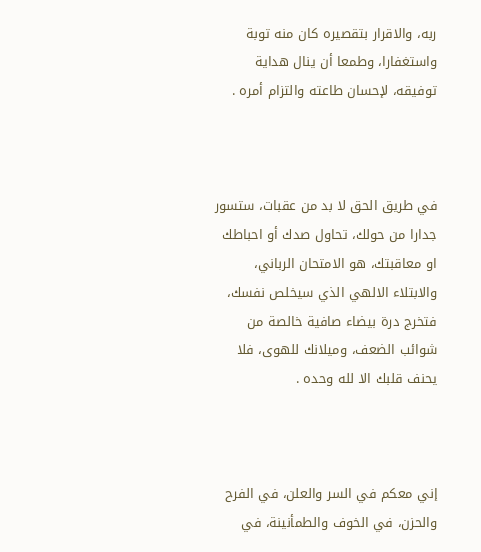ربه، والاقرار بتقصيره كان منه توبة واستغفارا، وطمعا أن ينال هداية توفيقه، لإحسان طاعته والتزام أمره .



في طريق الحق لا بد من عقبات، ستسور جدارا من حولك، تحاول صدك أو احباطك او معاقبتك، هو الامتحان الرباني، والابتلاء الالهي الذي سيخلص نفسك، فتخرج درة بيضاء صافية خالصة من شوائب الضعف، وميلانك للهوى، فلا يحنف قلبك الا لله وحده .



إني معكم في السر والعلن، في الفرح والحزن، في الخوف والطمأنينة، في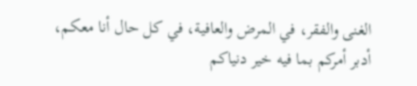الغنى والفقر، في المرض والعافية، في كل حال أنا معكم، أدبر أمركم بما فيه خير دنياكم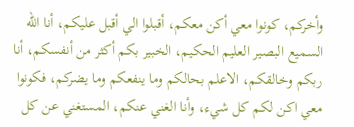وأخركم، كونوا معي أكن معكم، أقبلوا الي أقبل عليكم، أنا الله السميع البصير العليم الحكيم، الخبير بكم أكثر من أنفسكم، أنا ربكم وخالقكم، الاعلم بحالكم وما ينفعكم وما يضركم، فكونوا معي اكن لكم كل شيء، وأنا الغني عنكم، المستغني عن كل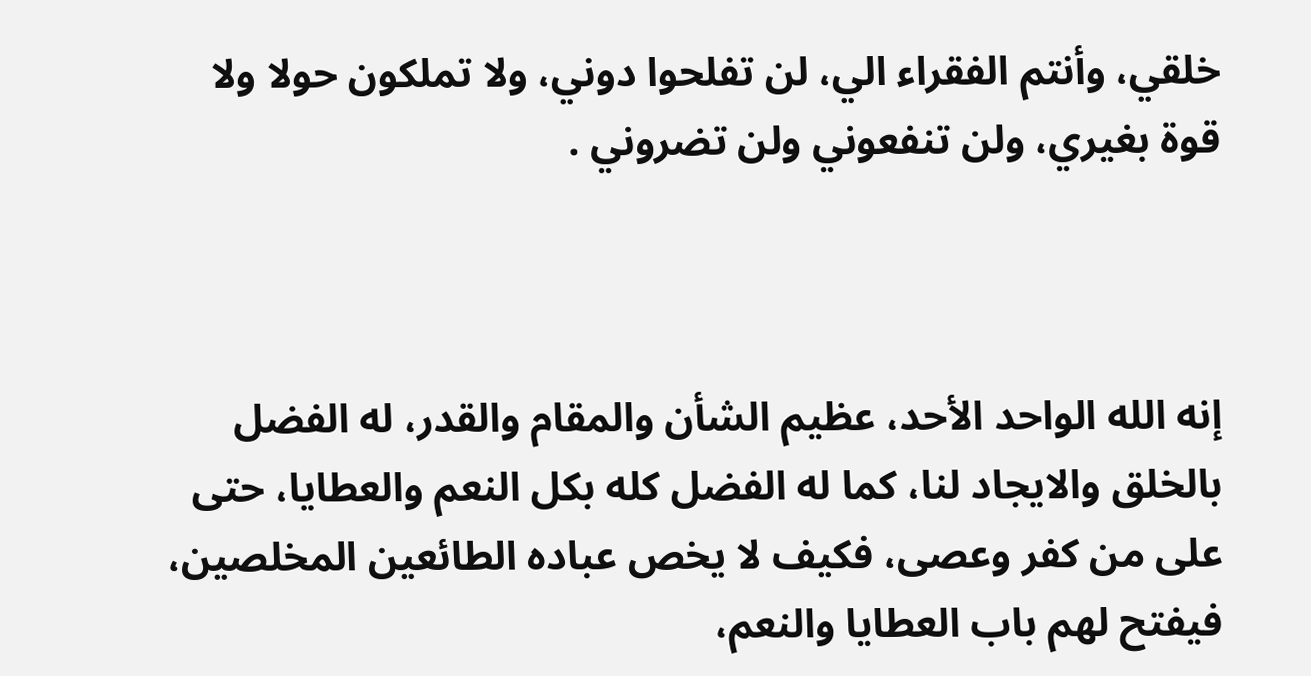خلقي، وأنتم الفقراء الي، لن تفلحوا دوني، ولا تملكون حولا ولا قوة بغيري، ولن تنفعوني ولن تضروني .



إنه الله الواحد الأحد، عظيم الشأن والمقام والقدر، له الفضل بالخلق والايجاد لنا، كما له الفضل كله بكل النعم والعطايا، حتى على من كفر وعصى، فكيف لا يخص عباده الطائعين المخلصين، فيفتح لهم باب العطايا والنعم،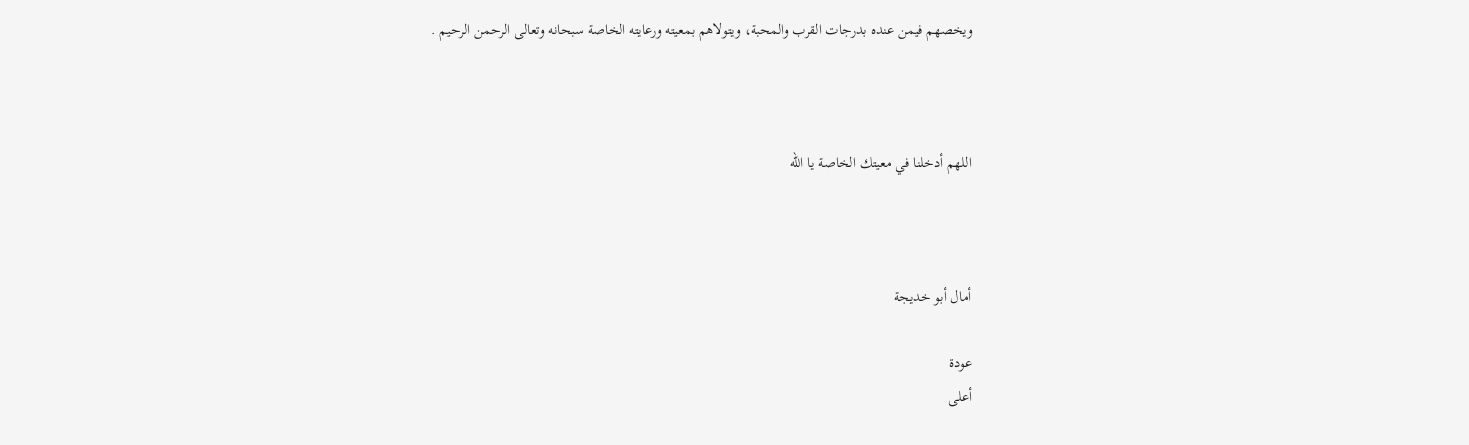ويخصهم فيمن عنده بدرجات القرب والمحبة، ويتولاهم بمعيته ورعايته الخاصة سبحانه وتعالى الرحمن الرحيم .



اللهم أدخلنا في معيتك الخاصة يا الله



أمال أبو خديجة

عودة
أعلى